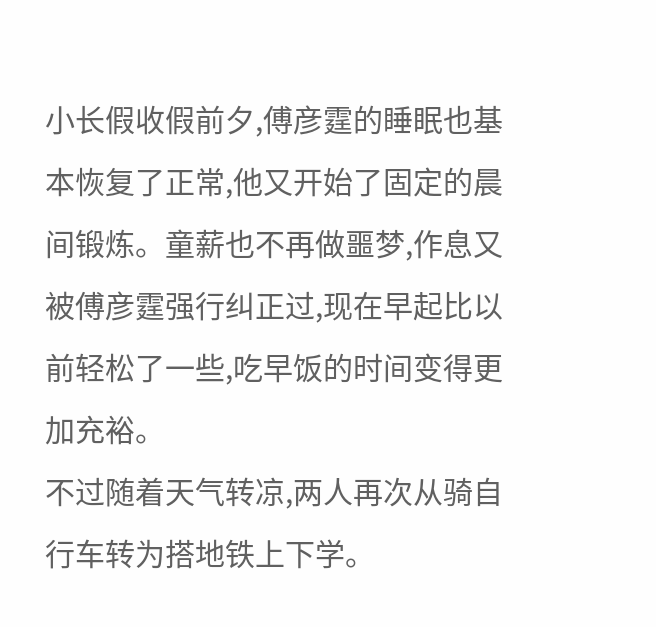小长假收假前夕,傅彦霆的睡眠也基本恢复了正常,他又开始了固定的晨间锻炼。童薪也不再做噩梦,作息又被傅彦霆强行纠正过,现在早起比以前轻松了一些,吃早饭的时间变得更加充裕。
不过随着天气转凉,两人再次从骑自行车转为搭地铁上下学。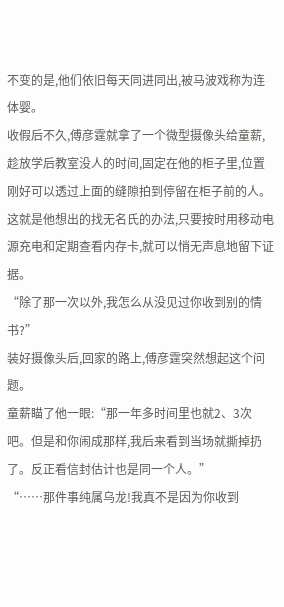不变的是,他们依旧每天同进同出,被马波戏称为连体婴。
收假后不久,傅彦霆就拿了一个微型摄像头给童薪,趁放学后教室没人的时间,固定在他的柜子里,位置刚好可以透过上面的缝隙拍到停留在柜子前的人。
这就是他想出的找无名氏的办法,只要按时用移动电源充电和定期查看内存卡,就可以悄无声息地留下证据。
“除了那一次以外,我怎么从没见过你收到别的情书?”
装好摄像头后,回家的路上,傅彦霆突然想起这个问题。
童薪瞄了他一眼:“那一年多时间里也就2、3次吧。但是和你闹成那样,我后来看到当场就撕掉扔了。反正看信封估计也是同一个人。”
“……那件事纯属乌龙!我真不是因为你收到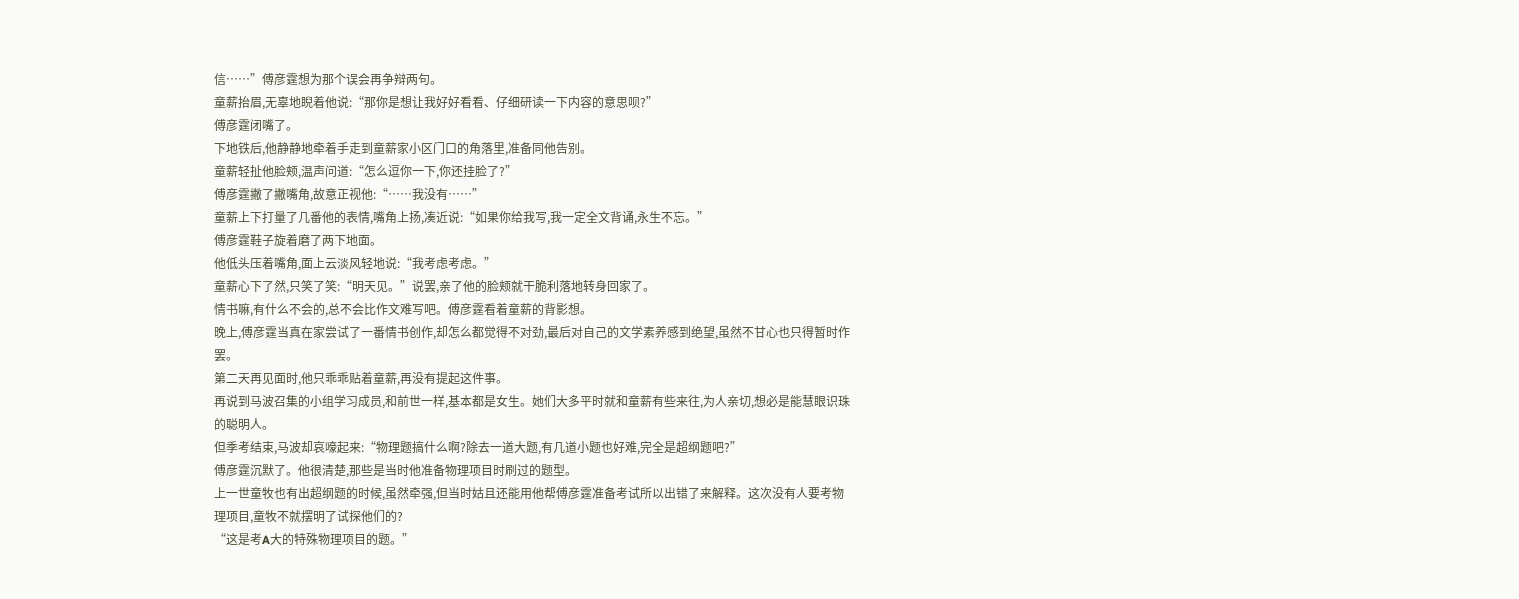信……”傅彦霆想为那个误会再争辩两句。
童薪抬眉,无辜地睨着他说:“那你是想让我好好看看、仔细研读一下内容的意思呗?”
傅彦霆闭嘴了。
下地铁后,他静静地牵着手走到童薪家小区门口的角落里,准备同他告别。
童薪轻扯他脸颊,温声问道:“怎么逗你一下,你还挂脸了?”
傅彦霆撇了撇嘴角,故意正视他:“……我没有……”
童薪上下打量了几番他的表情,嘴角上扬,凑近说:“如果你给我写,我一定全文背诵,永生不忘。”
傅彦霆鞋子旋着磨了两下地面。
他低头压着嘴角,面上云淡风轻地说:“我考虑考虑。”
童薪心下了然,只笑了笑:“明天见。”说罢,亲了他的脸颊就干脆利落地转身回家了。
情书嘛,有什么不会的,总不会比作文难写吧。傅彦霆看着童薪的背影想。
晚上,傅彦霆当真在家尝试了一番情书创作,却怎么都觉得不对劲,最后对自己的文学素养感到绝望,虽然不甘心也只得暂时作罢。
第二天再见面时,他只乖乖贴着童薪,再没有提起这件事。
再说到马波召集的小组学习成员,和前世一样,基本都是女生。她们大多平时就和童薪有些来往,为人亲切,想必是能慧眼识珠的聪明人。
但季考结束,马波却哀嚎起来:“物理题搞什么啊?除去一道大题,有几道小题也好难,完全是超纲题吧?”
傅彦霆沉默了。他很清楚,那些是当时他准备物理项目时刷过的题型。
上一世童牧也有出超纲题的时候,虽然牵强,但当时姑且还能用他帮傅彦霆准备考试所以出错了来解释。这次没有人要考物理项目,童牧不就摆明了试探他们的?
“这是考A大的特殊物理项目的题。”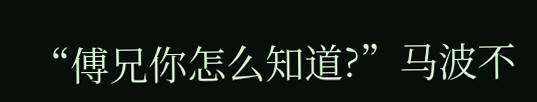“傅兄你怎么知道?”马波不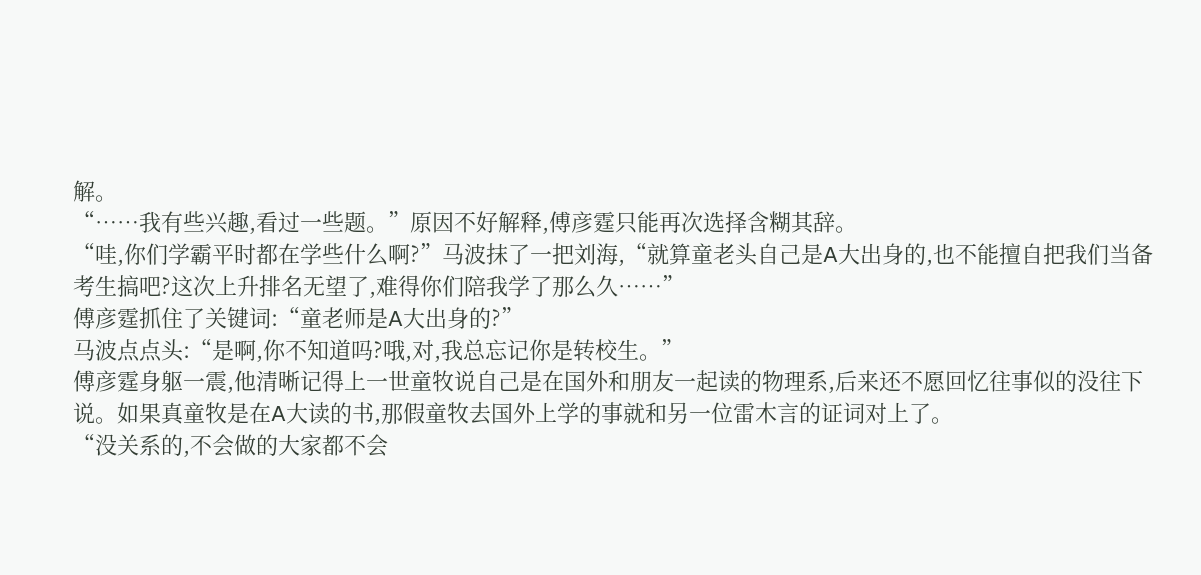解。
“……我有些兴趣,看过一些题。”原因不好解释,傅彦霆只能再次选择含糊其辞。
“哇,你们学霸平时都在学些什么啊?”马波抹了一把刘海,“就算童老头自己是A大出身的,也不能擅自把我们当备考生搞吧?这次上升排名无望了,难得你们陪我学了那么久……”
傅彦霆抓住了关键词:“童老师是A大出身的?”
马波点点头:“是啊,你不知道吗?哦,对,我总忘记你是转校生。”
傅彦霆身躯一震,他清晰记得上一世童牧说自己是在国外和朋友一起读的物理系,后来还不愿回忆往事似的没往下说。如果真童牧是在A大读的书,那假童牧去国外上学的事就和另一位雷木言的证词对上了。
“没关系的,不会做的大家都不会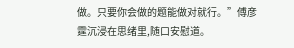做。只要你会做的题能做对就行。”傅彦霆沉浸在思绪里,随口安慰道。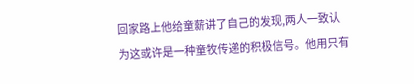回家路上他给童薪讲了自己的发现,两人一致认为这或许是一种童牧传递的积极信号。他用只有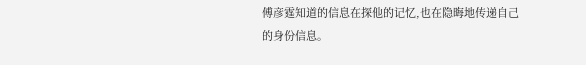傅彦霆知道的信息在探他的记忆,也在隐晦地传递自己的身份信息。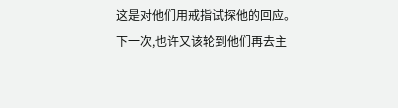这是对他们用戒指试探他的回应。
下一次,也许又该轮到他们再去主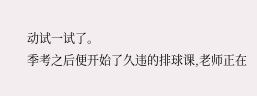动试一试了。
季考之后便开始了久违的排球课,老师正在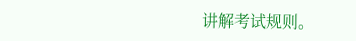讲解考试规则。